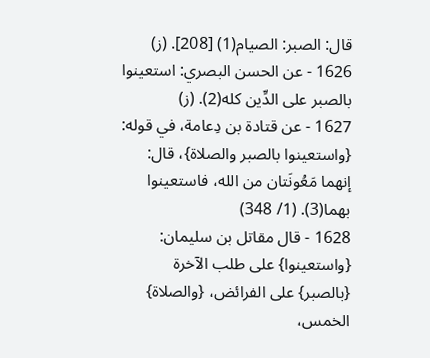قال: الصبر: الصيام(1) [208]. (ز)
1626 - عن الحسن البصري: استعينوا بالصبر على الدِّين كله(2). (ز)
1627 - عن قتادة بن دِعامة، في قوله: {واستعينوا بالصبر والصلاة}، قال: إنهما مَعُونَتان من الله، فاستعينوا بهما(3). (1/ 348)
1628 - قال مقاتل بن سليمان: {واستعينوا} على طلب الآخرة {بالصبر} على الفرائض، {والصلاة} الخمس،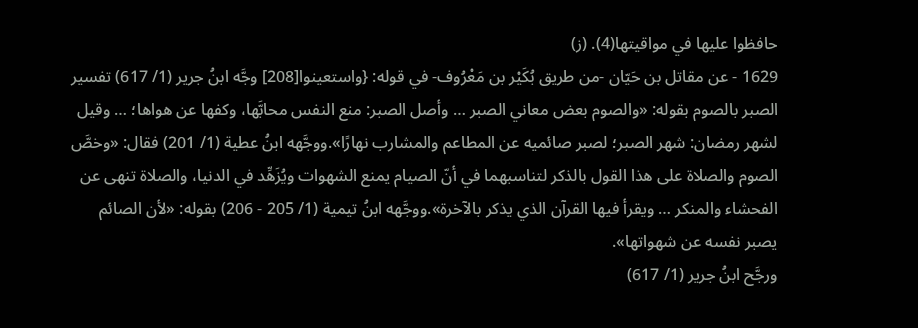حافظوا عليها في مواقيتها(4). (ز)
1629 - عن مقاتل بن حَيّان -من طريق بُكَيْر بن مَعْرُوف- في قوله: {واستعينوا[208] وجَّه ابنُ جرير (1/ 617) تفسير الصبر بالصوم بقوله: «والصوم بعض معاني الصبر … وأصل الصبر: منع النفس محابَّها، وكفها عن هواها؛ … وقيل لشهر رمضان: شهر الصبر؛ لصبر صائميه عن المطاعم والمشارب نهارًا».ووجَّهه ابنُ عطية (1/ 201) فقال: «وخصَّ الصوم والصلاة على هذا القول بالذكر لتناسبهما في أنّ الصيام يمنع الشهوات ويُزَهِّد في الدنيا، والصلاة تنهى عن الفحشاء والمنكر … ويقرأ فيها القرآن الذي يذكر بالآخرة».ووجَّهه ابنُ تيمية (1/ 205 - 206) بقوله: «لأن الصائم يصبر نفسه عن شهواتها».
ورجَّح ابنُ جرير (1/ 617)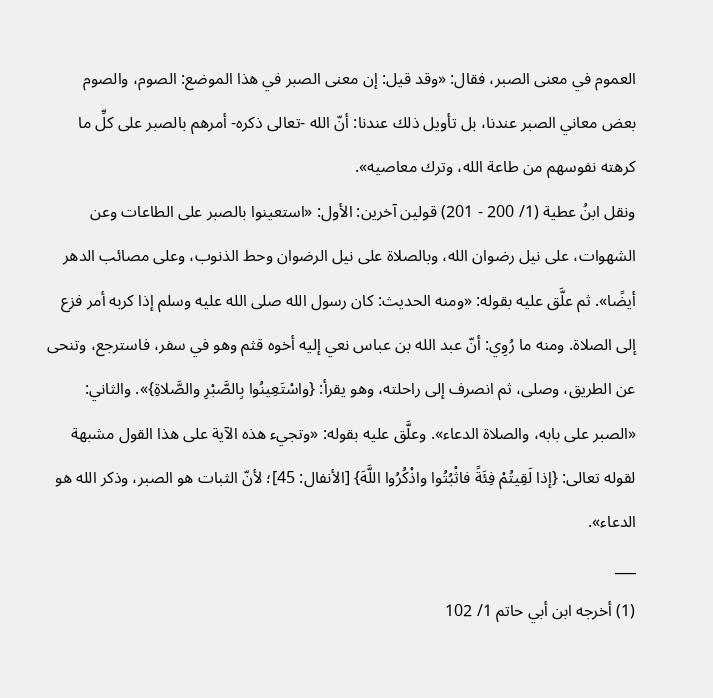العموم في معنى الصبر، فقال: «وقد قيل: إن معنى الصبر في هذا الموضع: الصوم، والصوم بعض معاني الصبر عندنا، بل تأويل ذلك عندنا: أنّ الله -تعالى ذكره- أمرهم بالصبر على كلِّ ما كرهته نفوسهم من طاعة الله، وترك معاصيه».
ونقل ابنُ عطية (1/ 200 - 201) قولين آخرين: الأول: «استعينوا بالصبر على الطاعات وعن الشهوات، على نيل رضوان الله، وبالصلاة على نيل الرضوان وحط الذنوب، وعلى مصائب الدهر أيضًا». ثم علَّق عليه بقوله: «ومنه الحديث: كان رسول الله صلى الله عليه وسلم إذا كربه أمر فزع إلى الصلاة. ومنه ما رُوِي: أنّ عبد الله بن عباس نعي إليه أخوه قثم وهو في سفر، فاسترجع، وتنحى عن الطريق، وصلى، ثم انصرف إلى راحلته، وهو يقرأ: {واسْتَعِينُوا بِالصَّبْرِ والصَّلاةِ}». والثاني: «الصبر على بابه، والصلاة الدعاء». وعلَّق عليه بقوله: «وتجيء هذه الآية على هذا القول مشبهة لقوله تعالى: {إذا لَقِيتُمْ فِئَةً فاثْبُتُوا واذْكُرُوا اللَّهَ} [الأنفال: 45]؛ لأنّ الثبات هو الصبر، وذكر الله هو الدعاء».
___
(1) أخرجه ابن أبي حاتم 1/ 102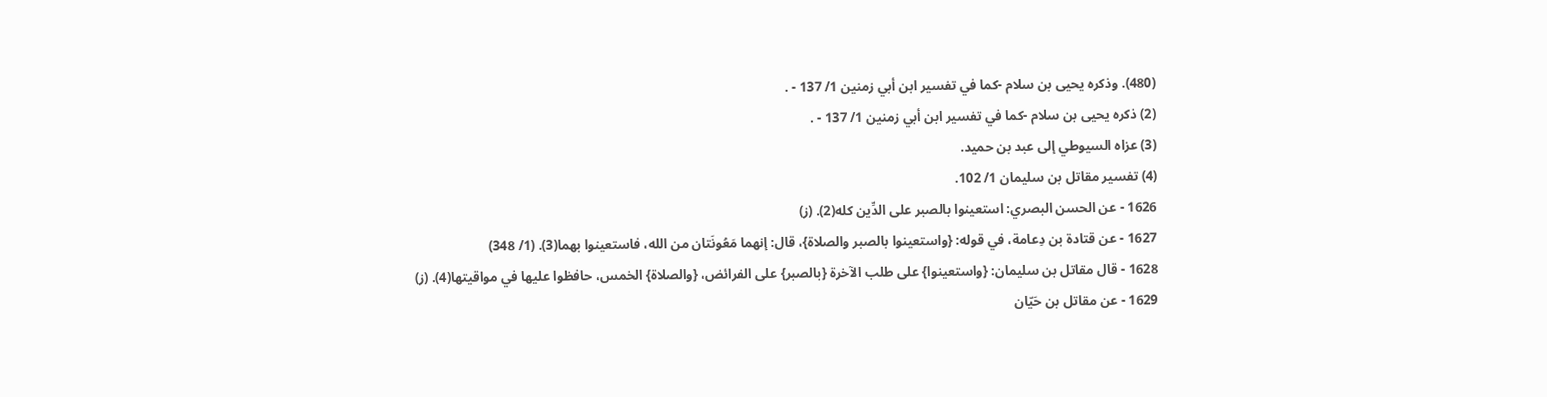(480). وذكره يحيى بن سلام -كما في تفسير ابن أبي زمنين 1/ 137 - .
(2) ذكره يحيى بن سلام -كما في تفسير ابن أبي زمنين 1/ 137 - .
(3) عزاه السيوطي إلى عبد بن حميد.
(4) تفسير مقاتل بن سليمان 1/ 102.
1626 - عن الحسن البصري: استعينوا بالصبر على الدِّين كله(2). (ز)
1627 - عن قتادة بن دِعامة، في قوله: {واستعينوا بالصبر والصلاة}، قال: إنهما مَعُونَتان من الله، فاستعينوا بهما(3). (1/ 348)
1628 - قال مقاتل بن سليمان: {واستعينوا} على طلب الآخرة {بالصبر} على الفرائض، {والصلاة} الخمس، حافظوا عليها في مواقيتها(4). (ز)
1629 - عن مقاتل بن حَيّان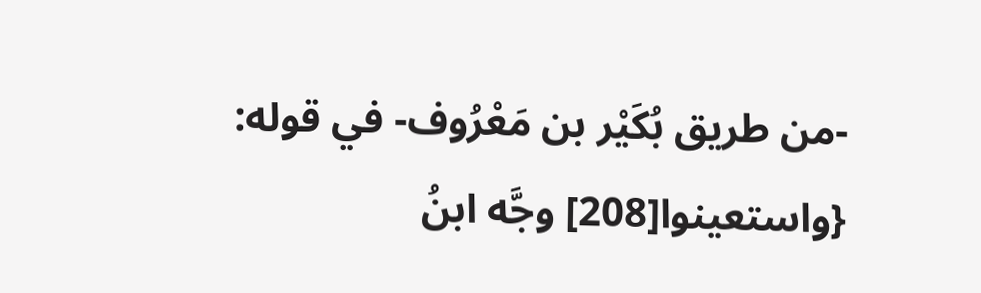-من طريق بُكَيْر بن مَعْرُوف- في قوله: {واستعينوا[208] وجَّه ابنُ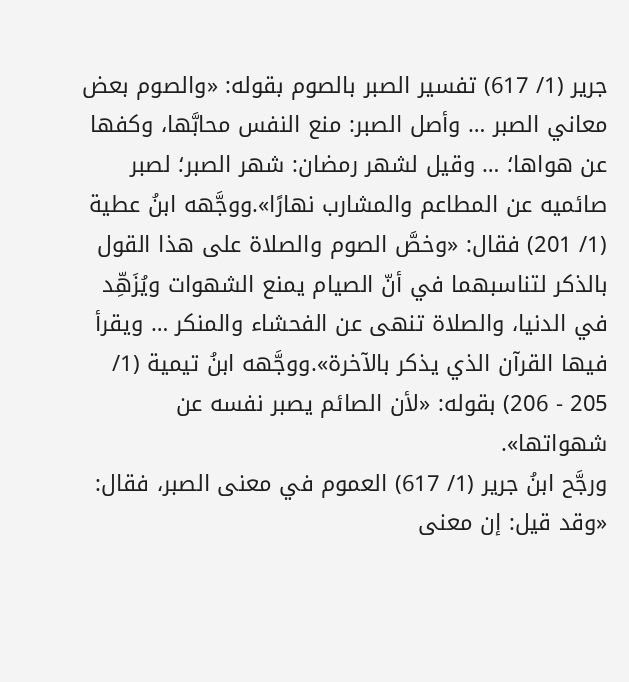جرير (1/ 617) تفسير الصبر بالصوم بقوله: «والصوم بعض معاني الصبر … وأصل الصبر: منع النفس محابَّها، وكفها عن هواها؛ … وقيل لشهر رمضان: شهر الصبر؛ لصبر صائميه عن المطاعم والمشارب نهارًا».ووجَّهه ابنُ عطية (1/ 201) فقال: «وخصَّ الصوم والصلاة على هذا القول بالذكر لتناسبهما في أنّ الصيام يمنع الشهوات ويُزَهِّد في الدنيا، والصلاة تنهى عن الفحشاء والمنكر … ويقرأ فيها القرآن الذي يذكر بالآخرة».ووجَّهه ابنُ تيمية (1/ 205 - 206) بقوله: «لأن الصائم يصبر نفسه عن شهواتها».
ورجَّح ابنُ جرير (1/ 617) العموم في معنى الصبر، فقال: «وقد قيل: إن معنى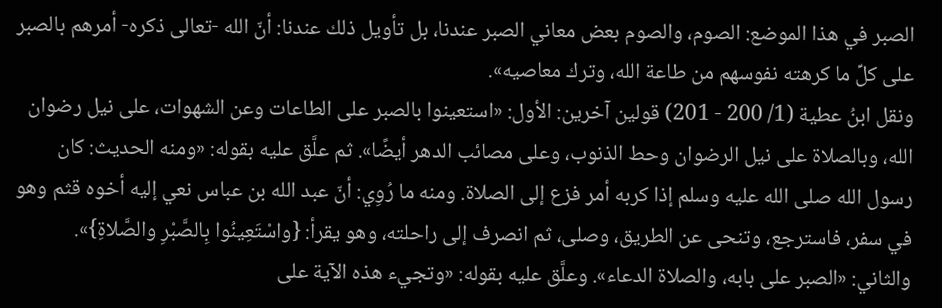الصبر في هذا الموضع: الصوم، والصوم بعض معاني الصبر عندنا، بل تأويل ذلك عندنا: أنّ الله -تعالى ذكره- أمرهم بالصبر على كلِّ ما كرهته نفوسهم من طاعة الله، وترك معاصيه».
ونقل ابنُ عطية (1/ 200 - 201) قولين آخرين: الأول: «استعينوا بالصبر على الطاعات وعن الشهوات، على نيل رضوان الله، وبالصلاة على نيل الرضوان وحط الذنوب، وعلى مصائب الدهر أيضًا». ثم علَّق عليه بقوله: «ومنه الحديث: كان رسول الله صلى الله عليه وسلم إذا كربه أمر فزع إلى الصلاة. ومنه ما رُوِي: أنّ عبد الله بن عباس نعي إليه أخوه قثم وهو في سفر، فاسترجع، وتنحى عن الطريق، وصلى، ثم انصرف إلى راحلته، وهو يقرأ: {واسْتَعِينُوا بِالصَّبْرِ والصَّلاةِ}». والثاني: «الصبر على بابه، والصلاة الدعاء». وعلَّق عليه بقوله: «وتجيء هذه الآية على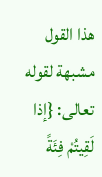هذا القول مشبهة لقوله تعالى: {إذا لَقِيتُمْ فِئَةً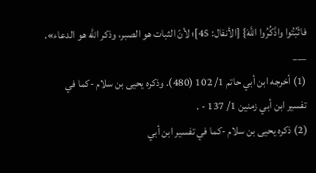فاثْبُتُوا واذْكُرُوا اللَّهَ} [الأنفال: 45]؛ لأنّ الثبات هو الصبر، وذكر الله هو الدعاء».
___
(1) أخرجه ابن أبي حاتم 1/ 102 (480). وذكره يحيى بن سلام -كما في تفسير ابن أبي زمنين 1/ 137 - .
(2) ذكره يحيى بن سلام -كما في تفسير ابن أبي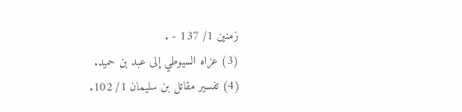زمنين 1/ 137 - .
(3) عزاه السيوطي إلى عبد بن حميد.
(4) تفسير مقاتل بن سليمان 1/ 102.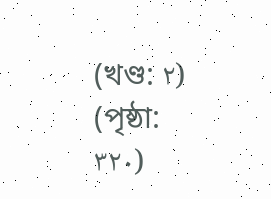(খণ্ড: ٢) (পৃষ্ঠা: ٣٢٠)